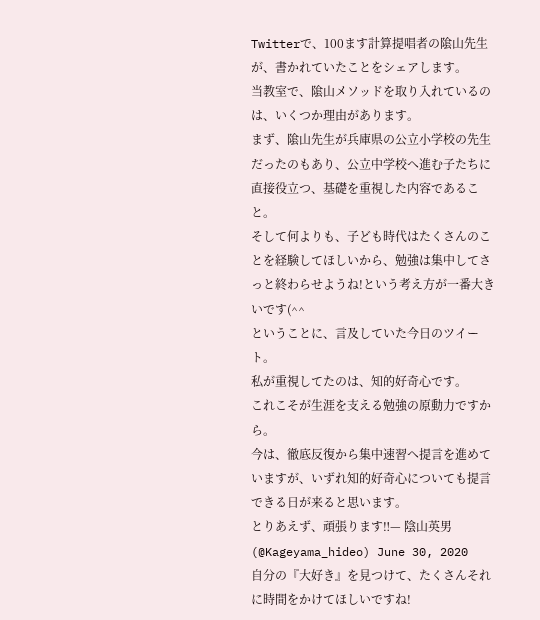Twitterで、100ます計算提唱者の隂山先生が、書かれていたことをシェアします。
当教室で、隂山メソッドを取り入れているのは、いくつか理由があります。
まず、隂山先生が兵庫県の公立小学校の先生だったのもあり、公立中学校へ進む子たちに直接役立つ、基礎を重視した内容であること。
そして何よりも、子ども時代はたくさんのことを経験してほしいから、勉強は集中してさっと終わらせようね!という考え方が一番大きいです(^^
ということに、言及していた今日のツイート。
私が重視してたのは、知的好奇心です。
これこそが生涯を支える勉強の原動力ですから。
今は、徹底反復から集中速習へ提言を進めていますが、いずれ知的好奇心についても提言できる日が来ると思います。
とりあえず、頑張ります‼— 陰山英男 (@Kageyama_hideo) June 30, 2020
自分の『大好き』を見つけて、たくさんそれに時間をかけてほしいですね!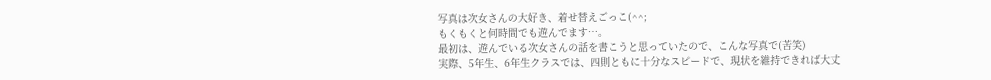写真は次女さんの大好き、着せ替えごっこ(^^;
もくもくと何時間でも遊んでます…。
最初は、遊んでいる次女さんの話を書こうと思っていたので、こんな写真で(苦笑)
実際、5年生、6年生クラスでは、四則ともに十分なスピードで、現状を維持できれば大丈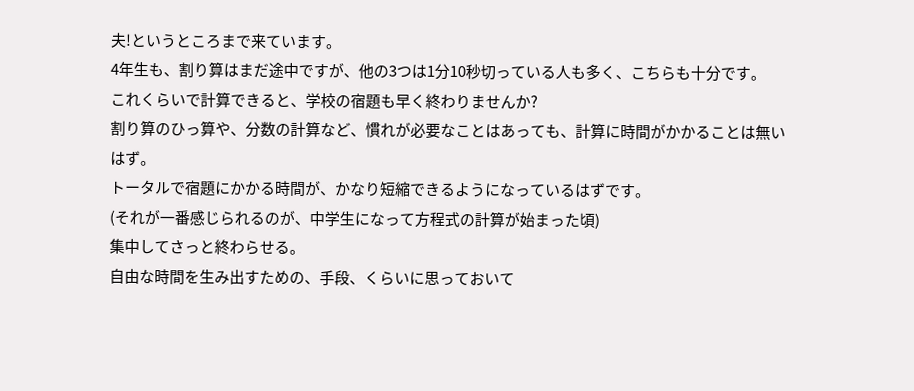夫!というところまで来ています。
4年生も、割り算はまだ途中ですが、他の3つは1分10秒切っている人も多く、こちらも十分です。
これくらいで計算できると、学校の宿題も早く終わりませんか?
割り算のひっ算や、分数の計算など、慣れが必要なことはあっても、計算に時間がかかることは無いはず。
トータルで宿題にかかる時間が、かなり短縮できるようになっているはずです。
(それが一番感じられるのが、中学生になって方程式の計算が始まった頃)
集中してさっと終わらせる。
自由な時間を生み出すための、手段、くらいに思っておいて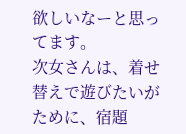欲しいなーと思ってます。
次女さんは、着せ替えで遊びたいがために、宿題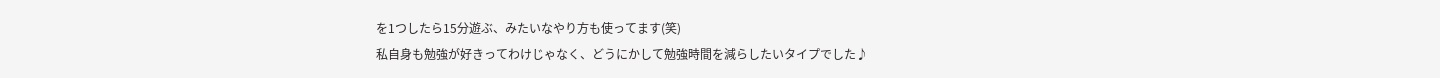を1つしたら15分遊ぶ、みたいなやり方も使ってます(笑)
私自身も勉強が好きってわけじゃなく、どうにかして勉強時間を減らしたいタイプでした♪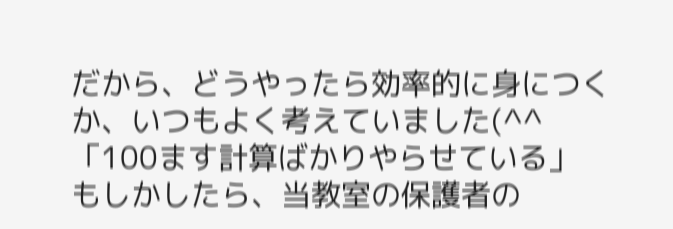だから、どうやったら効率的に身につくか、いつもよく考えていました(^^
「100ます計算ばかりやらせている」
もしかしたら、当教室の保護者の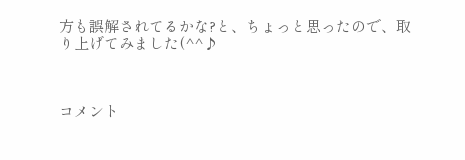方も誤解されてるかな?と、ちょっと思ったので、取り上げてみました(^^♪



コメント